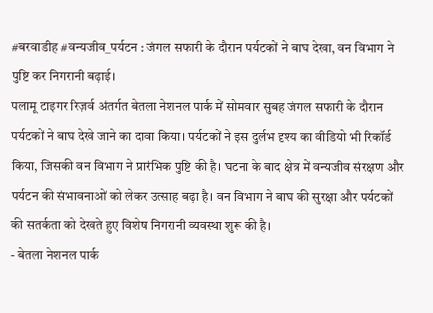#बरवाडीह #वन्यजीव_पर्यटन : जंगल सफारी के दौरान पर्यटकों ने बाघ देखा, वन विभाग ने पुष्टि कर निगरानी बढ़ाई।
पलामू टाइगर रिज़र्व अंतर्गत बेतला नेशनल पार्क में सोमवार सुबह जंगल सफारी के दौरान पर्यटकों ने बाघ देखे जाने का दावा किया। पर्यटकों ने इस दुर्लभ दृश्य का वीडियो भी रिकॉर्ड किया, जिसकी वन विभाग ने प्रारंभिक पुष्टि की है। घटना के बाद क्षेत्र में वन्यजीव संरक्षण और पर्यटन की संभावनाओं को लेकर उत्साह बढ़ा है। वन विभाग ने बाघ की सुरक्षा और पर्यटकों की सतर्कता को देखते हुए विशेष निगरानी व्यवस्था शुरू की है।
- बेतला नेशनल पार्क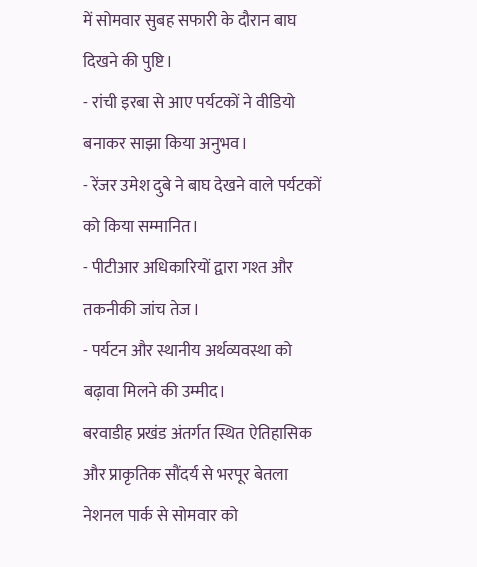में सोमवार सुबह सफारी के दौरान बाघ दिखने की पुष्टि।
- रांची इरबा से आए पर्यटकों ने वीडियो बनाकर साझा किया अनुभव।
- रेंजर उमेश दुबे ने बाघ देखने वाले पर्यटकों को किया सम्मानित।
- पीटीआर अधिकारियों द्वारा गश्त और तकनीकी जांच तेज।
- पर्यटन और स्थानीय अर्थव्यवस्था को बढ़ावा मिलने की उम्मीद।
बरवाडीह प्रखंड अंतर्गत स्थित ऐतिहासिक और प्राकृतिक सौंदर्य से भरपूर बेतला नेशनल पार्क से सोमवार को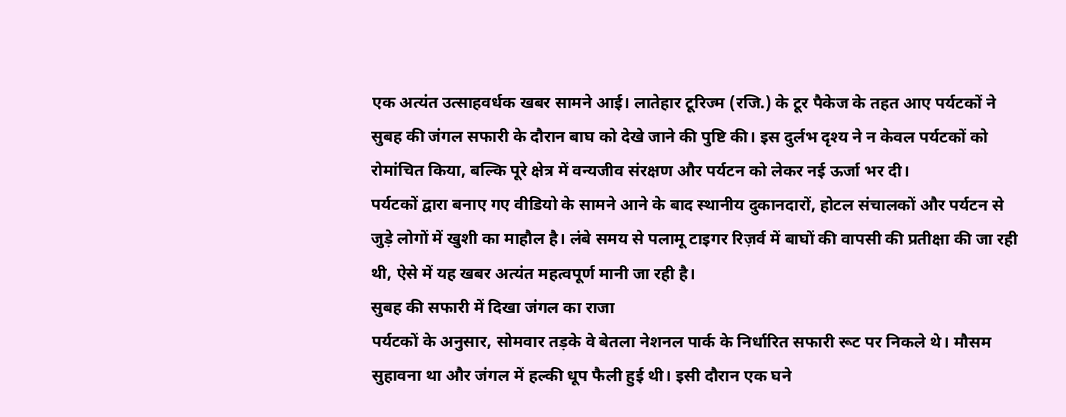एक अत्यंत उत्साहवर्धक खबर सामने आई। लातेहार टूरिज्म (रजि.) के टूर पैकेज के तहत आए पर्यटकों ने सुबह की जंगल सफारी के दौरान बाघ को देखे जाने की पुष्टि की। इस दुर्लभ दृश्य ने न केवल पर्यटकों को रोमांचित किया, बल्कि पूरे क्षेत्र में वन्यजीव संरक्षण और पर्यटन को लेकर नई ऊर्जा भर दी।
पर्यटकों द्वारा बनाए गए वीडियो के सामने आने के बाद स्थानीय दुकानदारों, होटल संचालकों और पर्यटन से जुड़े लोगों में खुशी का माहौल है। लंबे समय से पलामू टाइगर रिज़र्व में बाघों की वापसी की प्रतीक्षा की जा रही थी, ऐसे में यह खबर अत्यंत महत्वपूर्ण मानी जा रही है।
सुबह की सफारी में दिखा जंगल का राजा
पर्यटकों के अनुसार, सोमवार तड़के वे बेतला नेशनल पार्क के निर्धारित सफारी रूट पर निकले थे। मौसम सुहावना था और जंगल में हल्की धूप फैली हुई थी। इसी दौरान एक घने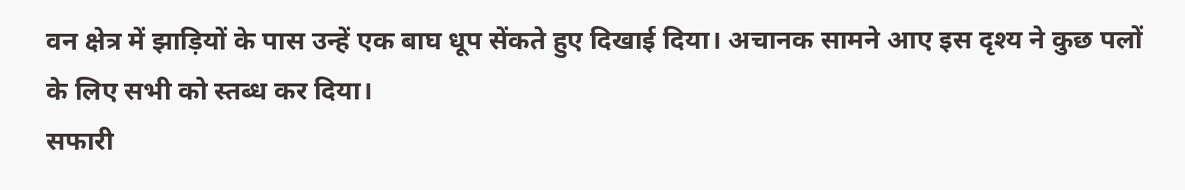वन क्षेत्र में झाड़ियों के पास उन्हें एक बाघ धूप सेंकते हुए दिखाई दिया। अचानक सामने आए इस दृश्य ने कुछ पलों के लिए सभी को स्तब्ध कर दिया।
सफारी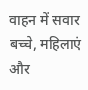वाहन में सवार बच्चे, महिलाएं और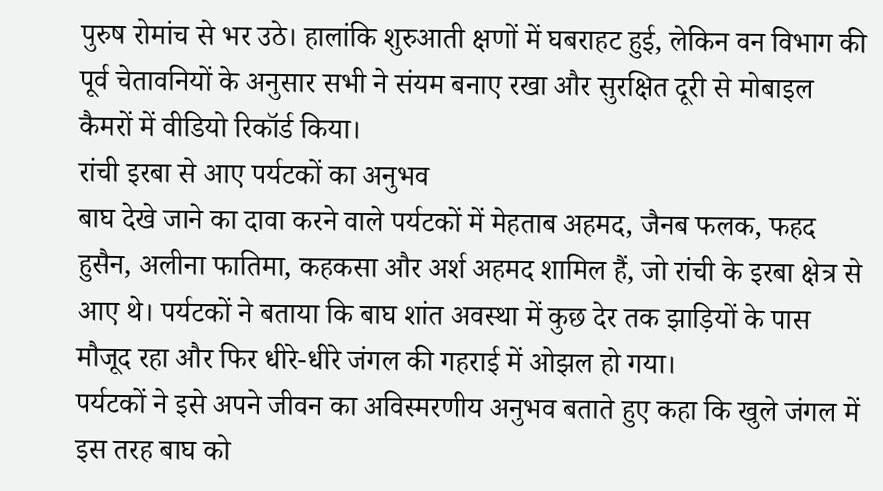पुरुष रोमांच से भर उठे। हालांकि शुरुआती क्षणों में घबराहट हुई, लेकिन वन विभाग की पूर्व चेतावनियों के अनुसार सभी ने संयम बनाए रखा और सुरक्षित दूरी से मोबाइल कैमरों में वीडियो रिकॉर्ड किया।
रांची इरबा से आए पर्यटकों का अनुभव
बाघ देखे जाने का दावा करने वाले पर्यटकों में मेहताब अहमद, जैनब फलक, फहद हुसैन, अलीना फातिमा, कहकसा और अर्श अहमद शामिल हैं, जो रांची के इरबा क्षेत्र से आए थे। पर्यटकों ने बताया कि बाघ शांत अवस्था में कुछ देर तक झाड़ियों के पास मौजूद रहा और फिर धीरे-धीरे जंगल की गहराई में ओझल हो गया।
पर्यटकों ने इसे अपने जीवन का अविस्मरणीय अनुभव बताते हुए कहा कि खुले जंगल में इस तरह बाघ को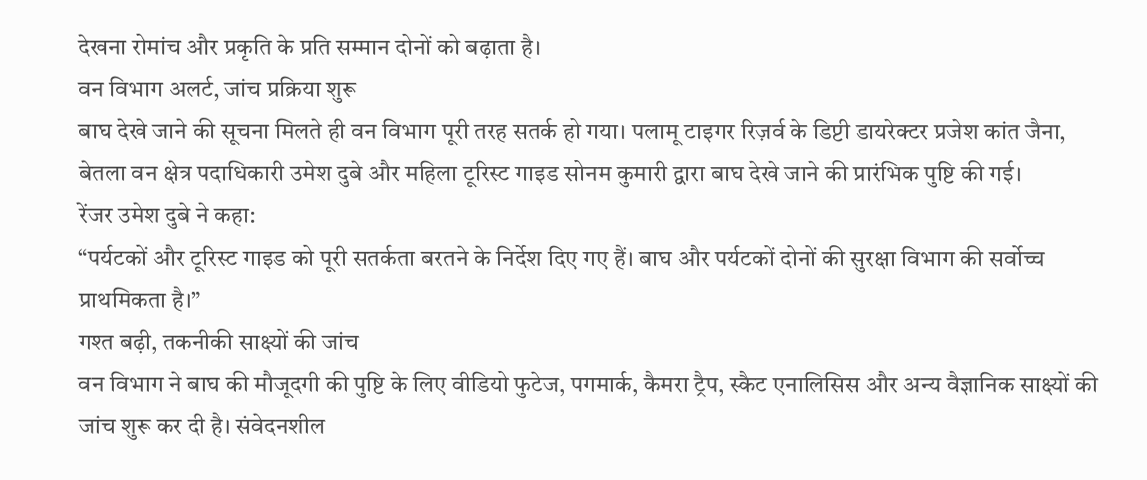देखना रोमांच और प्रकृति के प्रति सम्मान दोनों को बढ़ाता है।
वन विभाग अलर्ट, जांच प्रक्रिया शुरू
बाघ देखे जाने की सूचना मिलते ही वन विभाग पूरी तरह सतर्क हो गया। पलामू टाइगर रिज़र्व के डिप्टी डायरेक्टर प्रजेश कांत जैना, बेतला वन क्षेत्र पदाधिकारी उमेश दुबे और महिला टूरिस्ट गाइड सोनम कुमारी द्वारा बाघ देखे जाने की प्रारंभिक पुष्टि की गई।
रेंजर उमेश दुबे ने कहा:
“पर्यटकों और टूरिस्ट गाइड को पूरी सतर्कता बरतने के निर्देश दिए गए हैं। बाघ और पर्यटकों दोनों की सुरक्षा विभाग की सर्वोच्च प्राथमिकता है।”
गश्त बढ़ी, तकनीकी साक्ष्यों की जांच
वन विभाग ने बाघ की मौजूदगी की पुष्टि के लिए वीडियो फुटेज, पगमार्क, कैमरा ट्रैप, स्कैट एनालिसिस और अन्य वैज्ञानिक साक्ष्यों की जांच शुरू कर दी है। संवेदनशील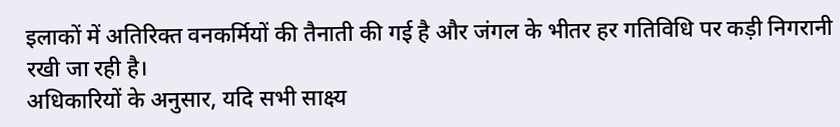इलाकों में अतिरिक्त वनकर्मियों की तैनाती की गई है और जंगल के भीतर हर गतिविधि पर कड़ी निगरानी रखी जा रही है।
अधिकारियों के अनुसार, यदि सभी साक्ष्य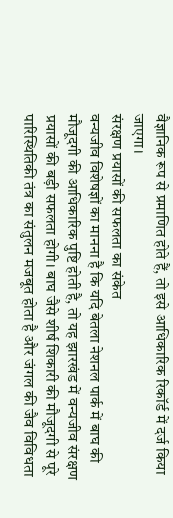वैज्ञानिक रूप से प्रमाणित होते हैं, तो इसे आधिकारिक रिकॉर्ड में दर्ज किया जाएगा।
संरक्षण प्रयासों की सफलता का संकेत
वन्यजीव विशेषज्ञों का मानना है कि यदि बेतला नेशनल पार्क में बाघ की मौजूदगी की आधिकारिक पुष्टि होती है, तो यह झारखंड में वन्यजीव संरक्षण प्रयासों की बड़ी सफलता होगी। बाघ जैसे शीर्ष शिकारी की मौजूदगी से पूरे पारिस्थितिकी तंत्र का संतुलन मजबूत होता है और जंगल की जैव विविधता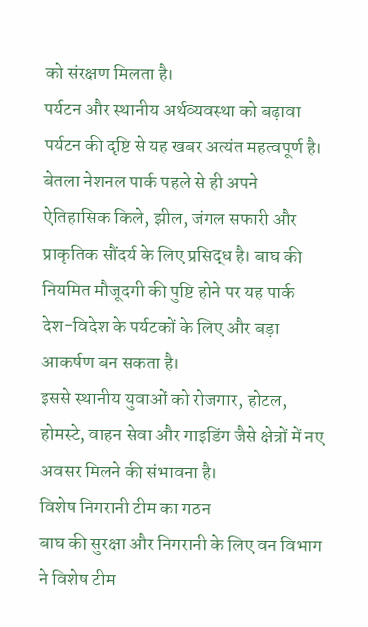को संरक्षण मिलता है।
पर्यटन और स्थानीय अर्थव्यवस्था को बढ़ावा
पर्यटन की दृष्टि से यह खबर अत्यंत महत्वपूर्ण है। बेतला नेशनल पार्क पहले से ही अपने ऐतिहासिक किले, झील, जंगल सफारी और प्राकृतिक सौंदर्य के लिए प्रसिद्ध है। बाघ की नियमित मौजूदगी की पुष्टि होने पर यह पार्क देश-विदेश के पर्यटकों के लिए और बड़ा आकर्षण बन सकता है।
इससे स्थानीय युवाओं को रोजगार, होटल, होमस्टे, वाहन सेवा और गाइडिंग जैसे क्षेत्रों में नए अवसर मिलने की संभावना है।
विशेष निगरानी टीम का गठन
बाघ की सुरक्षा और निगरानी के लिए वन विभाग ने विशेष टीम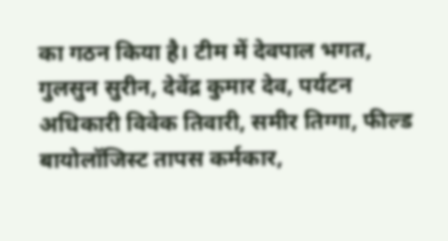का गठन किया है। टीम में देवपाल भगत, गुलसुन सुरीन, देवेंद्र कुमार देव, पर्यटन अधिकारी विवेक तिवारी, समीर तिग्गा, फील्ड बायोलॉजिस्ट तापस कर्मकार,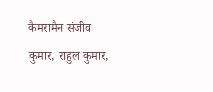कैमरामैन संजीव कुमार, राहुल कुमार,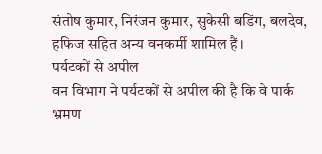संतोष कुमार, निरंजन कुमार, सुकेसी बडिंग, बलदेव, हफिज सहित अन्य वनकर्मी शामिल हैं।
पर्यटकों से अपील
वन विभाग ने पर्यटकों से अपील की है कि वे पार्क भ्रमण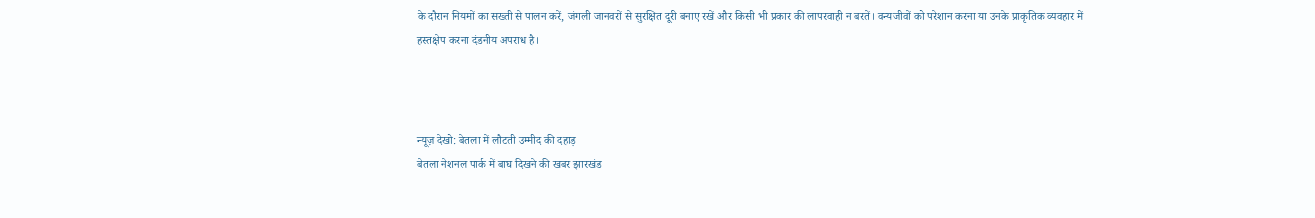के दौरान नियमों का सख्ती से पालन करें, जंगली जानवरों से सुरक्षित दूरी बनाए रखें और किसी भी प्रकार की लापरवाही न बरतें। वन्यजीवों को परेशान करना या उनके प्राकृतिक व्यवहार में हस्तक्षेप करना दंडनीय अपराध है।



न्यूज़ देखो: बेतला में लौटती उम्मीद की दहाड़
बेतला नेशनल पार्क में बाघ दिखने की खबर झारखंड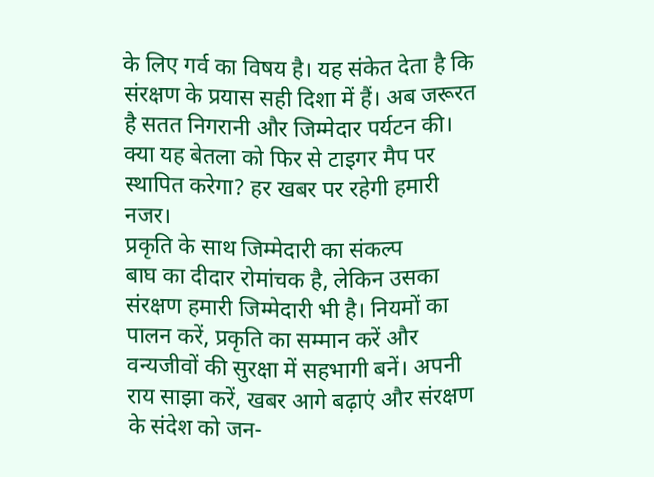के लिए गर्व का विषय है। यह संकेत देता है कि संरक्षण के प्रयास सही दिशा में हैं। अब जरूरत है सतत निगरानी और जिम्मेदार पर्यटन की। क्या यह बेतला को फिर से टाइगर मैप पर स्थापित करेगा? हर खबर पर रहेगी हमारी नजर।
प्रकृति के साथ जिम्मेदारी का संकल्प
बाघ का दीदार रोमांचक है, लेकिन उसका संरक्षण हमारी जिम्मेदारी भी है। नियमों का पालन करें, प्रकृति का सम्मान करें और वन्यजीवों की सुरक्षा में सहभागी बनें। अपनी राय साझा करें, खबर आगे बढ़ाएं और संरक्षण के संदेश को जन-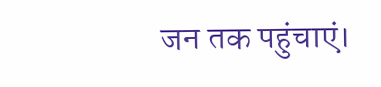जन तक पहुंचाएं।